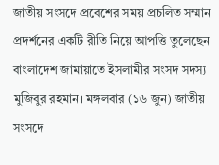জাতীয় সংসদে প্রবেশের সময় প্রচলিত সম্মান প্রদর্শনের একটি রীতি নিয়ে আপত্তি তুলেছেন বাংলাদেশ জামায়াতে ইসলামীর সংসদ সদস্য মুজিবুর রহমান। মঙ্গলবার (১৬ জুন) জাতীয় সংসদে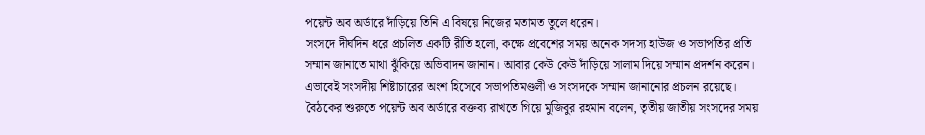পয়েন্ট অব অর্ডারে দাঁড়িয়ে তিনি এ বিষয়ে নিজের মতামত তুলে ধরেন।
সংসদে দীর্ঘদিন ধরে প্রচলিত একটি রীতি হলো, কক্ষে প্রবেশের সময় অনেক সদস্য হাউজ ও সভাপতির প্রতি সম্মান জানাতে মাথা ঝুঁকিয়ে অভিবাদন জানান। আবার কেউ কেউ দাঁড়িয়ে সালাম দিয়ে সম্মান প্রদর্শন করেন। এভাবেই সংসদীয় শিষ্টাচারের অংশ হিসেবে সভাপতিমণ্ডলী ও সংসদকে সম্মান জানানোর প্রচলন রয়েছে।
বৈঠকের শুরুতে পয়েন্ট অব অর্ডারে বক্তব্য রাখতে গিয়ে মুজিবুর রহমান বলেন, তৃতীয় জাতীয় সংসদের সময়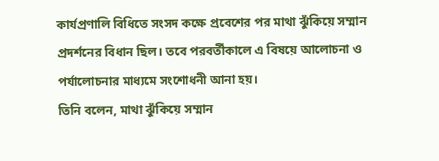কার্যপ্রণালি বিধিতে সংসদ কক্ষে প্রবেশের পর মাথা ঝুঁকিয়ে সম্মান প্রদর্শনের বিধান ছিল। তবে পরবর্তীকালে এ বিষয়ে আলোচনা ও পর্যালোচনার মাধ্যমে সংশোধনী আনা হয়।
তিনি বলেন, মাথা ঝুঁকিয়ে সম্মান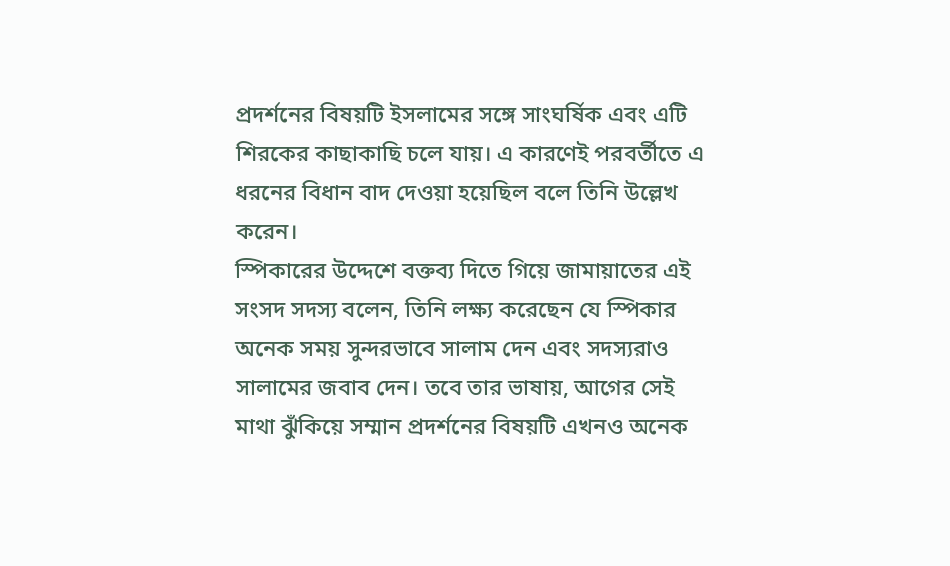প্রদর্শনের বিষয়টি ইসলামের সঙ্গে সাংঘর্ষিক এবং এটি শিরকের কাছাকাছি চলে যায়। এ কারণেই পরবর্তীতে এ ধরনের বিধান বাদ দেওয়া হয়েছিল বলে তিনি উল্লেখ করেন।
স্পিকারের উদ্দেশে বক্তব্য দিতে গিয়ে জামায়াতের এই সংসদ সদস্য বলেন, তিনি লক্ষ্য করেছেন যে স্পিকার অনেক সময় সুন্দরভাবে সালাম দেন এবং সদস্যরাও সালামের জবাব দেন। তবে তার ভাষায়, আগের সেই মাথা ঝুঁকিয়ে সম্মান প্রদর্শনের বিষয়টি এখনও অনেক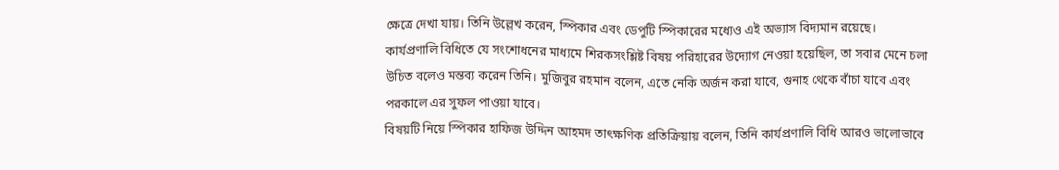ক্ষেত্রে দেখা যায়। তিনি উল্লেখ করেন, স্পিকার এবং ডেপুটি স্পিকারের মধ্যেও এই অভ্যাস বিদ্যমান রয়েছে।
কার্যপ্রণালি বিধিতে যে সংশোধনের মাধ্যমে শিরকসংশ্লিষ্ট বিষয় পরিহারের উদ্যোগ নেওয়া হয়েছিল, তা সবার মেনে চলা উচিত বলেও মন্তব্য করেন তিনি। মুজিবুর রহমান বলেন, এতে নেকি অর্জন করা যাবে, গুনাহ থেকে বাঁচা যাবে এবং পরকালে এর সুফল পাওয়া যাবে।
বিষয়টি নিয়ে স্পিকার হাফিজ উদ্দিন আহমদ তাৎক্ষণিক প্রতিক্রিয়ায় বলেন, তিনি কার্যপ্রণালি বিধি আরও ভালোভাবে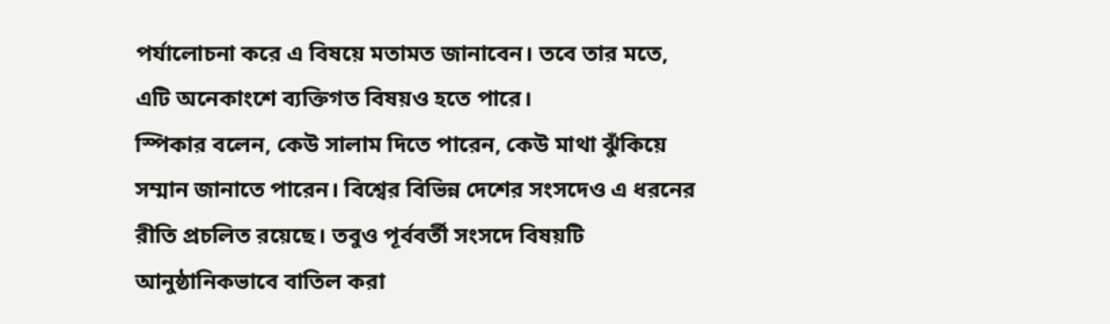পর্যালোচনা করে এ বিষয়ে মতামত জানাবেন। তবে তার মতে, এটি অনেকাংশে ব্যক্তিগত বিষয়ও হতে পারে।
স্পিকার বলেন, কেউ সালাম দিতে পারেন, কেউ মাথা ঝুঁকিয়ে সম্মান জানাতে পারেন। বিশ্বের বিভিন্ন দেশের সংসদেও এ ধরনের রীতি প্রচলিত রয়েছে। তবুও পূর্ববর্তী সংসদে বিষয়টি আনুষ্ঠানিকভাবে বাতিল করা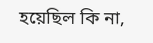হয়েছিল কি না,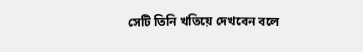সেটি তিনি খতিয়ে দেখবেন বলে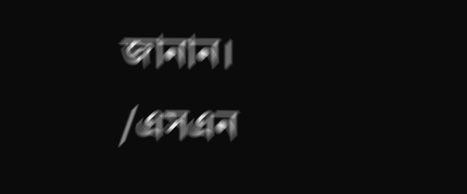জানান।
/এসএন